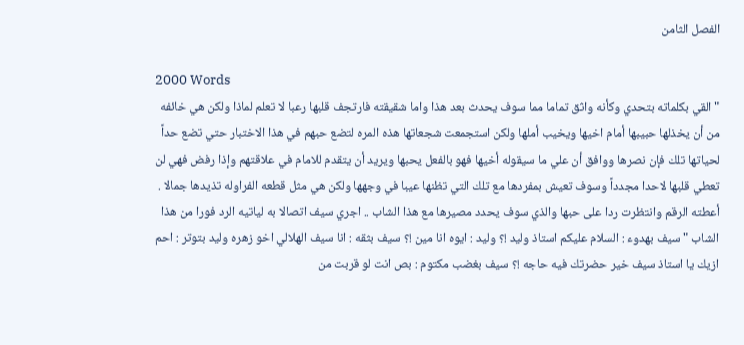الفصل الثامن

2000 Words
" القي بكلماته بتحدي وكأنه واثق تماما مما سوف يحدث بعد هذا واما شقيقته فارتجف قلبها رعبا لا تعلم لماذا ولكن هي خائفه من أن يخذلها حبيبها أمام اخيها ويخيب أملها ولكن استجمعت شجعاتها هذه المره لتضع حبهم في هذا الاختبار حتي تضع حداً لحياتها تلك فإن نصرها ووافق أن علي ما سيقوله أخيها فهو بالفعل يحبها ويريد أن يتقدم للامام في علاقتهم وإذا رفض فهي لن تعطي قلبها لاحدا مجدداً وسوف تعيش بمفردها مع تلك التي تظنها عيبا في وجهها ولكن هي مثل قطعه الفراوله تذيدها جمالا . أعطته الرقم وانتظرت ردا على حبها والذي سوف يحدد مصيرها مع هذا الشاب .. اجري سيف اتصالا به لياتيه الرد فورا من هذا الشاب " سيف بهدوء : السلام عليكم استاذ وليد !؟ وليد : ايوه انا مين !؟ سيف بثقه : انا سيف الهلالي اخو زهره وليد بتوتر : احم ازيك يا استاذ سيف خير حضرتك فيه حاجه !؟ سيف بغضب مكتوم : بص انت لو قربت من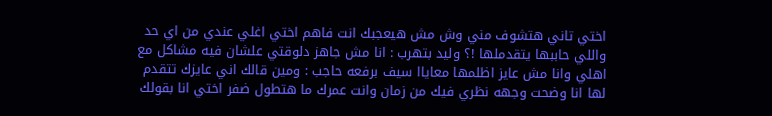اختي تاني هتشوف مني وش مش هيعجبك انت فاهم اختي اغلي عندي من اي حد واللي حاببها يتقدملها !؟ وليد بتهرب : انا مش جاهز دلوقتي علشان فيه مشاكل مع اهلي وانا مش عايز اظلمها معاياا سيف برفعه حاجب : ومين قالك اني عايزك تتقدم لها انا وضحت وجهه نظري فيك من زمان وانت عمرك ما هتطول ضفر اختي انا بقولك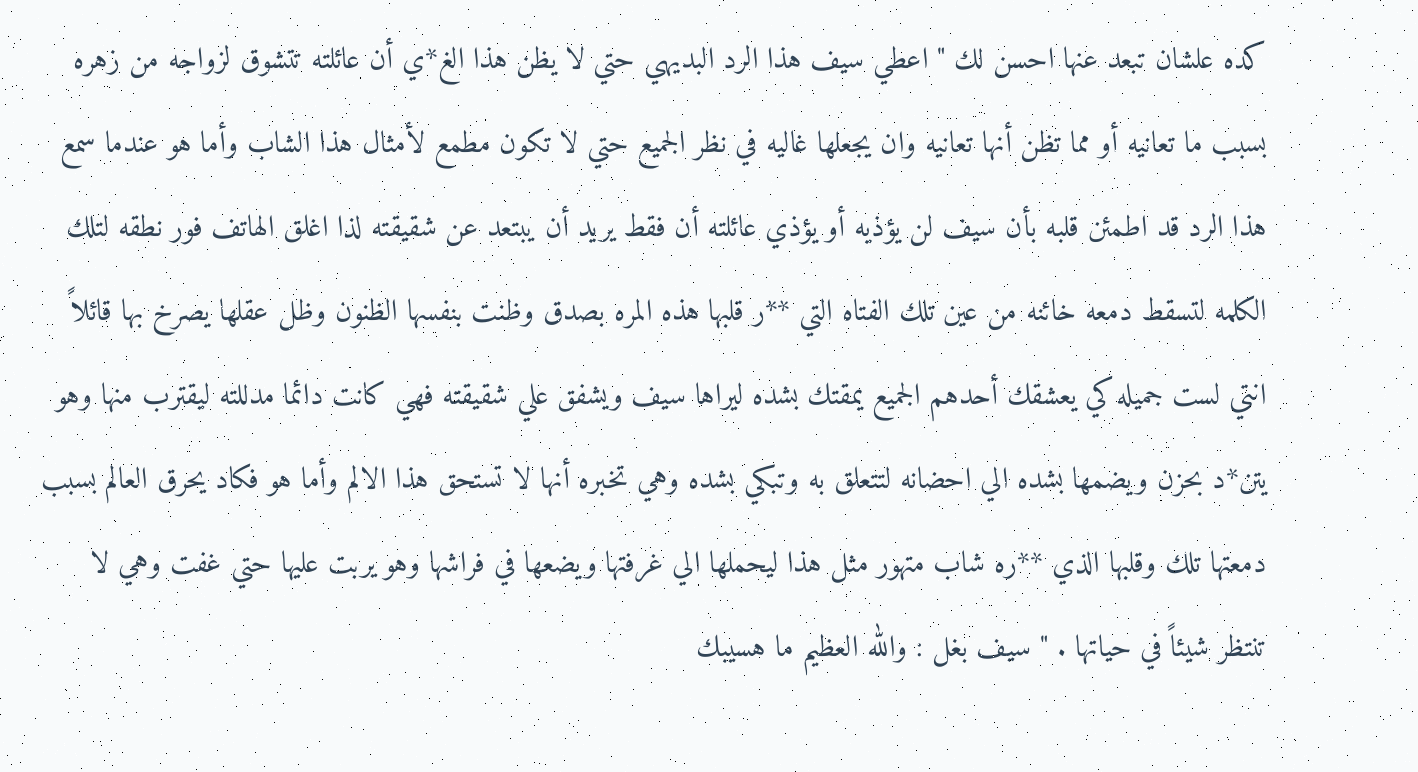كده علشان تبعد عنها احسن لك " اعطي سيف هذا الرد البديهي حتي لا يظن هذا الغ*ي أن عائلته تتشوق لزواجه من زهره بسبب ما تعانيه أو مما تظن أنها تعانيه وان يجعلها غاليه في نظر الجميع حتي لا تكون مطمع لأمثال هذا الشاب وأما هو عندما سمع هذا الرد قد اطمئن قلبه بأن سيف لن يؤذيه أو يؤذي عائلته أن فقط يريد أن يبتعد عن شقيقته لذا اغلق الهاتف فور نطقه لتلك الكلمه لتسقط دمعه خائنه من عين تلك الفتاه التي **ر قلبها هذه المره بصدق وظنت بنفسها الظنون وظل عقلها يصرخ بها قائلاً انتي لست جميله كي يعشقك أحدهم الجميع يمقتك بشده ليراها سيف ويشفق علي شقيقته فهي كانت دائما مدللته ليقترب منها وهو يتن*د بحزن ويضمها بشده الي احضانه لتتعلق به وتبكي بشده وهي تخبره أنها لا تستحق هذا الالم وأما هو فكاد يحرق العالم بسبب دمعتها تلك وقلبها الذي **ره شاب متهور مثل هذا ليحملها الي غرفتها ويضعها في فراشها وهو يربت عليها حتي غفت وهي لا تنتظر شيئاً في حياتها . " سيف بغل : والله العظيم ما هسيبك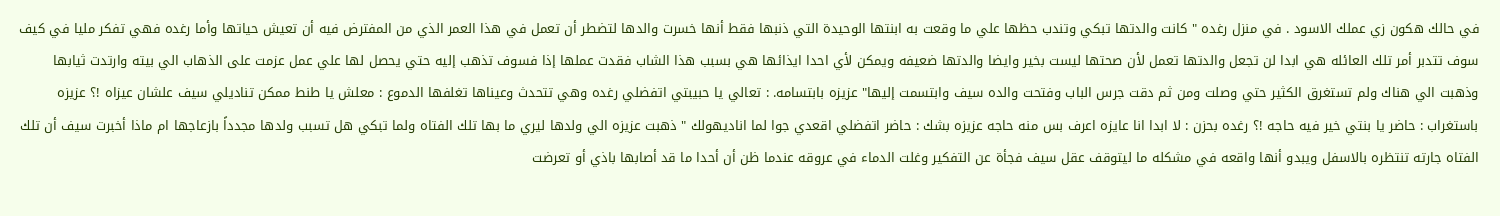في حالك هكون زي عملك الاسود . في منزل رغده " كانت والدتها تبكي وتندب حظها علي ما وقعت به ابنتها الوحيدة التي ذنبها فقط أنها خسرت والدها لتضطر أن تعمل في هذا العمر الذي من المفترض فيه أن تعيش حياتها وأما رغده فهي تفكر مليا في كيف سوف تتدبر أمر تلك العائله هي ابدا لن تجعل والدتها تعمل لأن صحتها ليست بخير وايضا والدتها ضعيفه ويمكن لأي احدا ايذائها هي بسبب هذا الشاب فقدت عملها إذا فسوف تذهب إليه حتي يحصل لها علي عمل عزمت على الذهاب الي بيته وارتدت ثيابها وذهبت الي هناك ولم تستغرق الكثير حتي وصلت ومن ثم دقت جرس الباب وفتحت والده سيف وابتسمت إليها" عزيزه بابتسامه. : تعالي يا حبيبتي اتفضلي رغده وهي تتحدث وعيناها تغلفها الدموع : معلش يا طنط ممكن تناديلي سيف علشان عيزاه !؟ عزيزه باستغراب : حاضر يا بنتي خير فيه حاجه !؟ رغده بحزن : لا ابدا انا عايزه اعرف بس منه حاجه عزيزه بشك : حاضر اتفضلي اقعدي جوا لما اناديهولك " ذهبت عزيزه الي ولدها ليري ما بها تلك الفتاه ولما تبكي هل تسبب ولدها مجدداً بازعاجها ام ماذا أخبرت سيف أن تلك الفتاه جارته تنتظره بالاسفل ويبدو أنها واقعه في مشكله ما ليتوقف عقل سيف فجأة عن التفكير وغلت الدماء في عروقه عندما ظن أن أحدا ما قد أصابها باذي أو تعرضت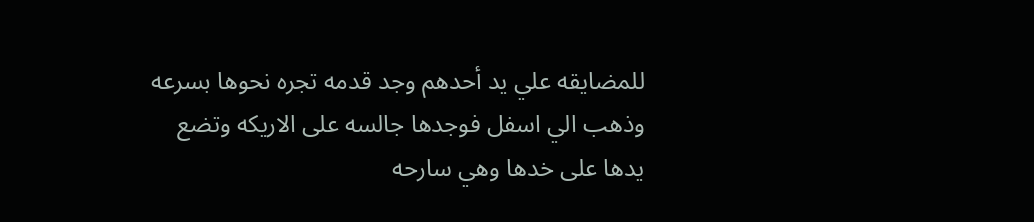للمضايقه علي يد أحدهم وجد قدمه تجره نحوها بسرعه وذهب الي اسفل فوجدها جالسه على الاريكه وتضع يدها على خدها وهي سارحه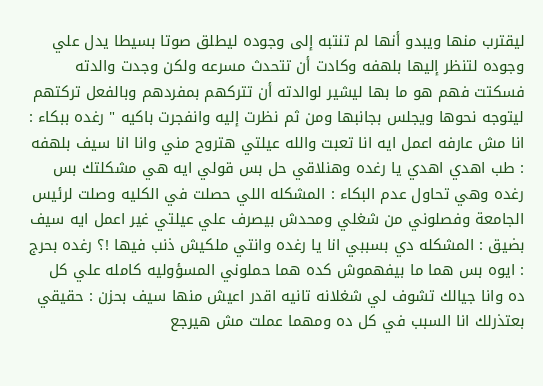ليقترب منها ويبدو أنها لم تنتبه إلى وجوده ليطلق صوتا بسيطا يدل علي وجوده لتنظر إليها بلهفه وكادت أن تتحدث مسرعه ولكن وجدت والدته فسكتت فهم هو ما بها ليشير لوالدته أن تتركهم بمفردهم وبالفعل تركتهم ليتوجه نحوها ويجلس بجانبها ومن ثم نظرت إليه وانفجرت باكيه " رغده ببكاء : انا مش عارفه اعمل ايه انا تعبت والله عيلتي هتروح مني وانا انا سيف بلهفه : طب اهدي اهدي يا رغده وهنلاقي حل بس قولي ايه هي مشكلتك بس رغده وهي تحاول عدم البكاء : المشكله اللي حصلت في الكليه وصلت لرئيس الجامعة وفصلوني من شغلي ومحدش بيصرف علي عيلتي غير اعمل ايه سيف بضيق : المشكله دي بسببي انا يا رغده وانتي ملكيش ذنب فيها !؟ رغده بحرج : ايوه بس هما ما بيفهموش كده هما حملوني المسؤوليه كامله علي كل ده وانا جيالك تشوف لي شغلانه تانيه اقدر اعيش منها سيف بحزن : حقيقي بعتذرلك انا السبب في كل ده ومهما عملت مش هيرجع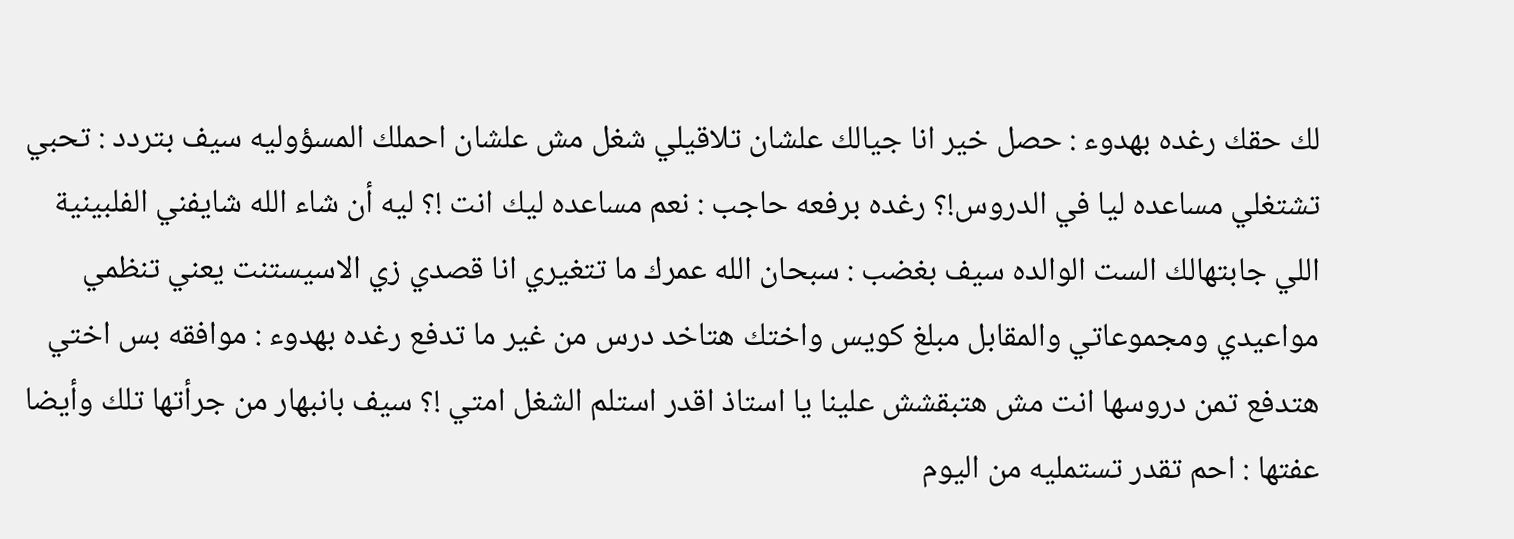لك حقك رغده بهدوء : حصل خير انا جيالك علشان تلاقيلي شغل مش علشان احملك المسؤوليه سيف بتردد : تحبي تشتغلي مساعده ليا في الدروس!؟ رغده برفعه حاجب : نعم مساعده ليك انت !؟ ليه أن شاء الله شايفني الفلبينية اللي جابتهالك الست الوالده سيف بغضب : سبحان الله عمرك ما تتغيري انا قصدي زي الاسيستنت يعني تنظمي مواعيدي ومجموعاتي والمقابل مبلغ كويس واختك هتاخد درس من غير ما تدفع رغده بهدوء : موافقه بس اختي هتدفع تمن دروسها انت مش هتبقشش علينا يا استاذ اقدر استلم الشغل امتي !؟ سيف بانبهار من جرأتها تلك وأيضا عفتها : احم تقدر تستمليه من اليوم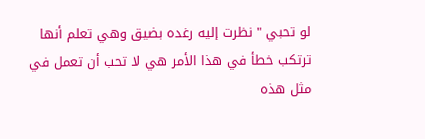لو تحبي " نظرت إليه رغده بضيق وهي تعلم أنها ترتكب خطأ في هذا الأمر هي لا تحب أن تعمل في مثل هذه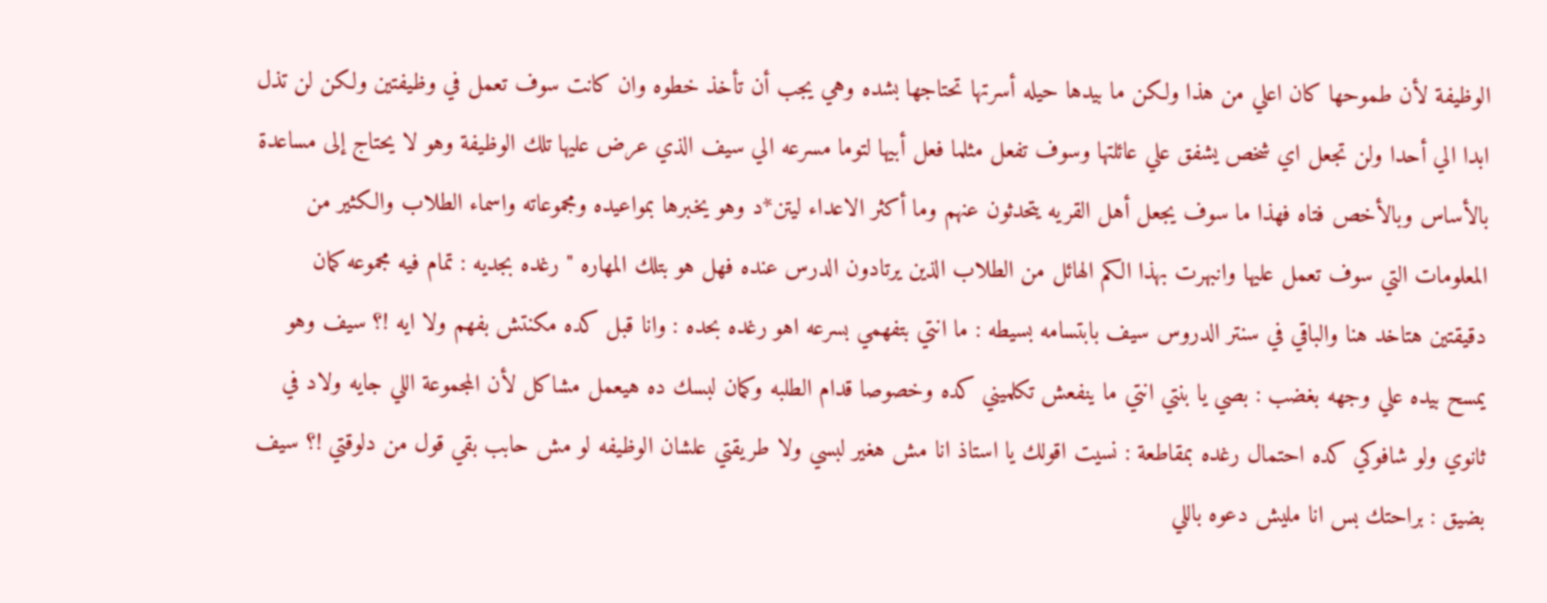الوظيفة لأن طموحها كان اعلي من هذا ولكن ما بيدها حيله أسرتها تحتاجها بشده وهي يجب أن تأخذ خطوه وان كانت سوف تعمل في وظيفتين ولكن لن تذل ابدا الي أحدا ولن تجعل اي شخص يشفق علي عائلتها وسوف تفعل مثلما فعل أبيها لتوما مسرعه الي سيف الذي عرض عليها تلك الوظيفة وهو لا يحتاج إلى مساعدة بالأساس وبالأخص فتاه فهذا ما سوف يجعل أهل القريه يتحدثون عنهم وما أكثر الاعداء ليتن*د وهو يخبرها بمواعيده ومجموعاته واسماء الطلاب والكثير من المعلومات التي سوف تعمل عليها وانبهرت بهذا الكم الهائل من الطلاب الذين يرتادون الدرس عنده فهل هو بتلك المهاره " رغده بجديه : تمام فيه مجموعه كمان دقيقتين هتاخد هنا والباقي في سنتر الدروس سيف بابتسامه بسيطه : ما انتي بتفهمي بسرعه اهو رغده بحده : وانا قبل كده مكنتش بفهم ولا ايه !؟ سيف وهو يمسح بيده علي وجهه بغضب : بصي يا بنتي انتي ما ينفعش تكلميني كده وخصوصا قدام الطلبه وكمان لبسك ده هيعمل مشاكل لأن المجموعة اللي جايه ولاد في ثانوي ولو شافوكي كده احتمال رغده بمقاطعة : نسيت اقولك يا استاذ انا مش هغير لبسي ولا طريقتي علشان الوظيفه لو مش حابب بقي قول من دلوقتي !؟ سيف بضيق : براحتك بس انا مليش دعوه باللي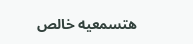هتسمعيه خالص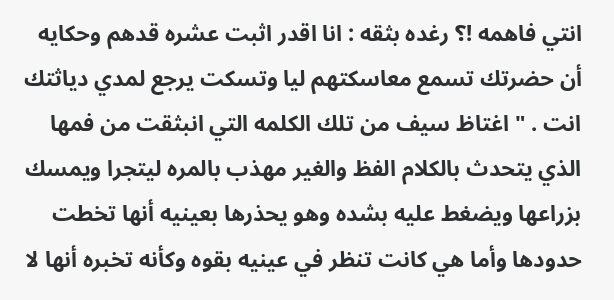انتي فاهمه !؟ رغده بثقه : انا اقدر اثبت عشره قدهم وحكايه أن حضرتك تسمع معاسكتهم ليا وتسكت يرجع لمدي دياثتك انت . " اغتاظ سيف من تلك الكلمه التي انبثقت من فمها الذي يتحدث بالكلام الفظ والغير مهذب بالمره ليتجرا ويمسك بزراعها ويضغط عليه بشده وهو يحذرها بعينيه أنها تخطت حدودها وأما هي كانت تنظر في عينيه بقوه وكأنه تخبره أنها لا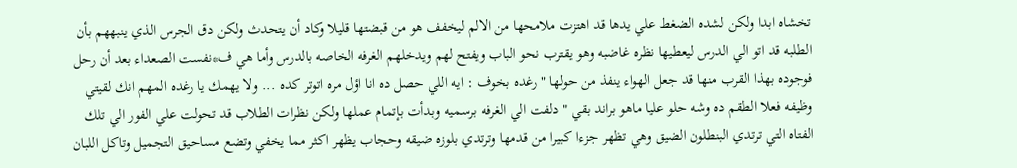تخشاه ابدا ولكن لشده الضغط علي يدها قد اهتزت ملامحها من الالم ليخفف هو من قبضتها قليلا وكاد أن يتحدث ولكن دق الجرس الذي ينبههم بأن الطلبه قد اتو الي الدرس ليعطيها نظره غاضبه وهو يقترب نحو الباب ويفتح لهم ويدخلهم الغرفه الخاصه بالدرس وأما هي ف*نفست الصعداء بعد أن رحل فوجوده بهذا القرب منها قد جعل الهواء ينفذ من حولها " رغده بخوف : ايه اللي حصل ده انا اؤل مره اتوتر كده ... ولا يهمك يا رغده المهم انك لقيتي وظيفه فعلا الطقم ده وشه حلو عليا ماهو براند بقي " دلفت الي الغرفه برسميه وبدأت بإتمام عملها ولكن نظرات الطلاب قد تحولت علي الفور الي تلك الفتاه التي ترتدي البنطلون الضيق وهي تظهر جزءا كبيرا من قدمها وترتدي بلوزه ضيقه وحجاب يظهر اكثر مما يخفي وتضع مساحيق التجميل وتاكل اللبان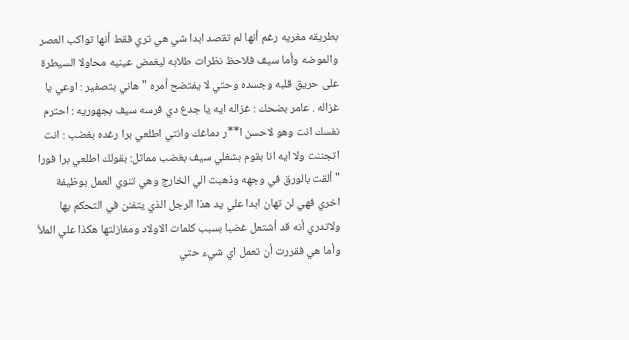بطريقه مغريه رغم أنها لم تقصد ابدا شي هي تري فقط أنها تواكب العصر والموضه وأما سيف فلاحظ نظرات طلابه ليغمض عينيه محاولا السيطرة على حريق قلبه وجسده وحتي لا يفتضح أمره " هاني بتصفير : اوعي يا غزاله . عامر بضحك : غزاله ايه يا جدع دي فرسه سيف بجهوريه : احترم نفسك انت وهو لاحسن ا**ر دماغك وانتي اطلعي برا رغده بغضب : انت اتجننت ولا ايه انا بقوم بشغلي سيف بغضب مماثل: بقولك اطلعي برا فورا " ألقت بالورق في وجهه وذهبت الي الخارج وهي تنوي العمل بوظيفة اخري فهي لن تهان ابدا علي يد هذا الرجل الذي يتفنن في التحكم بها ولاتدري أنه قد أشتعل غضبا بسبب كلمات الاولاد ومغازلتها هكذا علي الملأ وأما هي فقررت أن تعمل اي شيء حتي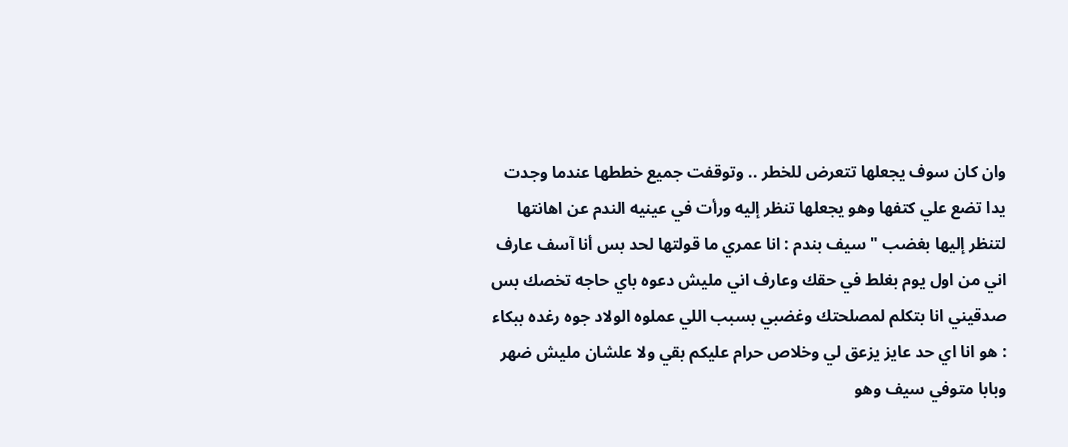وان كان سوف يجعلها تتعرض للخطر .. وتوقفت جميع خططها عندما وجدت يدا تضع علي كتفها وهو يجعلها تنظر إليه ورأت في عينيه الندم عن اهانتها لتنظر إليها بغضب " سيف بندم : انا عمري ما قولتها لحد بس أنا آسف عارف اني من اول يوم بغلط في حقك وعارف اني مليش دعوه باي حاجه تخصك بس صدقيني انا بتكلم لمصلحتك وغضبي بسبب اللي عملوه الولاد جوه رغده ببكاء : هو انا اي حد عايز يزعق لي وخلاص حرام عليكم بقي ولا علشان مليش ضهر وبابا متوفي سيف وهو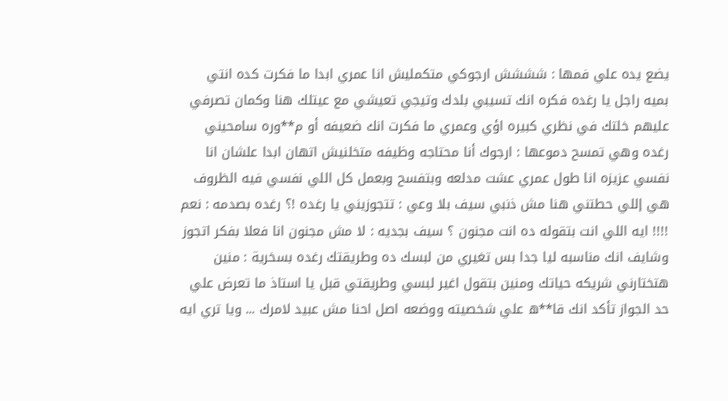يضع يده علي فمها : شششش ارجوكي متكمليش انا عمري ابدا ما فكرت كده انتي بميه راجل يا رغده فكره انك تسيبي بلدك وتيجي تعيشي مع عيتلك هنا وكمان تصرفي عليهم خلتك في نظري كبيره اؤي وعمري ما فكرت انك ضعيفه أو م**وره سامحيني رغده وهي تمسح دموعها : ارجوك أنا محتاجه وظيفه متخلنيش اتهان ابدا علشان انا نفسي عزيزه انا طول عمري عشت مدلعه وبتفسح وبعمل كل اللي نفسي فيه الظروف هي إللي حطتني هنا مش ذنبي سيف بلا وعي : تتجوزيني يا رغده !؟ رغده بصدمه : نعم !!!! ايه اللي انت بتقوله ده انت مجنون ؟ سيف بجديه : لا مش مجنون انا فعلا بفكر اتجوز وشايف انك مناسبه ليا جدا بس تغيري من لبسك ده وطريقتك رغده بسخرية : منين هتختارني شريكه حياتك ومنين بتقول اغير لبسي وطريقتي قبل يا استاذ ما تعرض علي حد الجواز تأكد انك قا**ه علي شخصيته ووضعه اصل احنا مش عبيد لامرك ... ويا تري ايه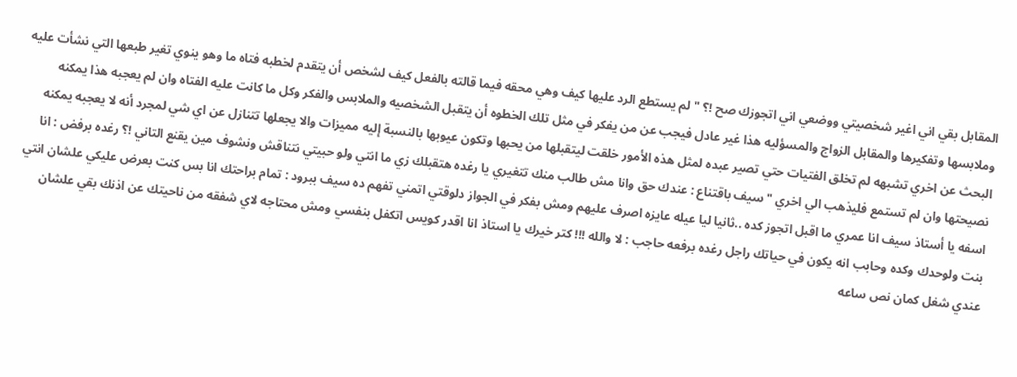المقابل بقي اني اغير شخصيتي ووضعي اني اتجوزك صح !؟ " لم يستطع الرد عليها كيف وهي محقه فيما قالته بالفعل كيف لشخص أن يتقدم لخطبه فتاه ما وهو ينوي تغير طبعها التي نشأت عليه وملابسها وتفكيرها والمقابل الزواج والمسؤليه هذا غير عادل فيجب عن من يفكر في مثل تلك الخطوه أن يتقبل الشخصيه والملابس والفكر وكل ما كانت عليه الفتاه وان لم يعجبه هذا يمكنه البحث عن اخري تشبهه لم تخلق الفتيات حتي تصير عبده لمثل هذه الأمور خلقت ليتقبلها من يحبها وتكون عيوبها بالنسبة إليه مميزات والا يجعلها تتنازل عن اي شي لمجرد أنه لا يعجبه يمكنه نصيحتها وان لم تستمع فليذهب الي اخري " سيف باقتناع : عندك حق وانا مش طالب منك تتغيري يا رغده هتقبلك زي ما انتي ولو حبيتي نتناقش ونشوف مين يقنع التاني !؟ رغده برفض : انا اسفه يا أستاذ سيف انا عمري ما اقبل اتجوز كده ..ثانيا ليا عيله عايزه اصرف عليهم ومش بفكر في الجواز دلوقتي اتمني تفهم ده سيف ببرود : تمام براحتك انا بس كنت بعرض عليكي علشان انتي بنت ولوحدك وكده وحابب انه يكون في حياتك راجل رغده برفعه حاجب : لا والله !!! كتر خيرك يا استاذ انا اقدر كويس اتكفل بنفسي ومش محتاجه لاي شفقه من ناحيتك عن اذنك بقي علشان عندي شغل كمان نص ساعه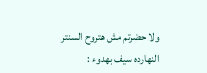ولا حضرتم مش هتروح السنتر النهارده سيف بهدوء :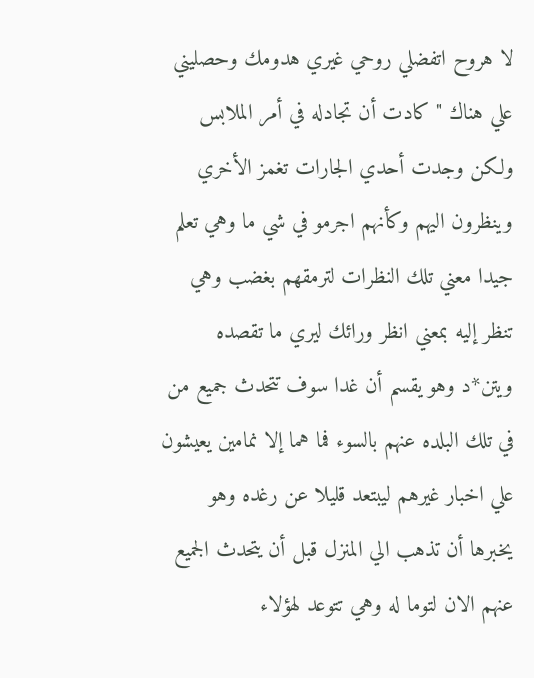لا هروح اتفضلي روحي غيري هدومك وحصليني علي هناك " كادت أن تجادله في أمر الملابس ولكن وجدت أحدي الجارات تغمز الأخري وينظرون اليهم وكأنهم اجرمو في شي ما وهي تعلم جيدا معني تلك النظرات لترمقهم بغضب وهي تنظر إليه بمعني انظر ورائك ليري ما تقصده ويتن*د وهو يقسم أن غدا سوف تتحدث جميع من في تلك البلده عنهم بالسوء فما هما إلا نمامين يعيشون علي اخبار غيرهم ليبتعد قليلا عن رغده وهو يخبرها أن تذهب الي المنزل قبل أن يتحدث الجميع عنهم الان لتوما له وهي تتوعد لهؤلاء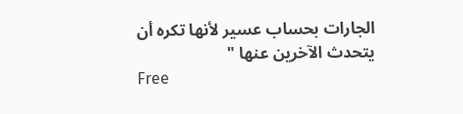الجارات بحساب عسير لأنها تكره أن يتحدث الآخرين عنها "
Free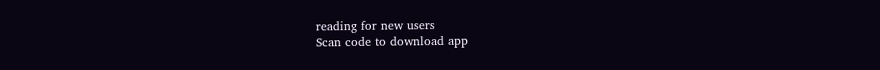reading for new users
Scan code to download app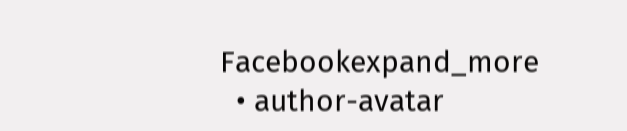Facebookexpand_more
  • author-avatar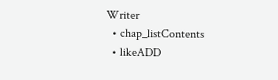Writer
  • chap_listContents
  • likeADD